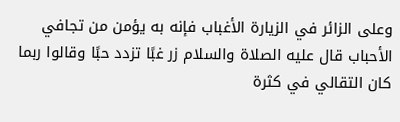وعلى الزائر في الزيارة الأغباب فإنه به يؤمن من تجافي الأحباب قال عليه الصلاة والسلام زر غبًا تزدد حبًا وقالوا ربما كان التقالي في كثرة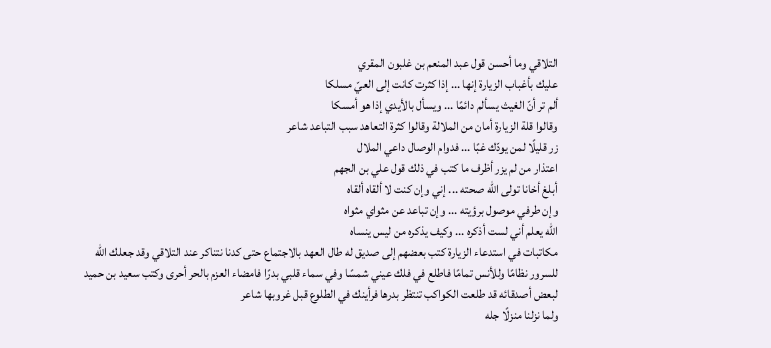التلاقي وما أحسن قول عبد المنعم بن غلبون المقري
عليك بأغباب الزيارة إنها ... إذا كثرت كانت إلى العيّ مسلكا
ألم تر أنّ الغيث يسألم دائمًا ... ويسأل بالأيدي إذا هو أمسكا
وقالوا قلة الزيارة أمان من الملالة وقالوا كثرة التعاهد سبب التباعد شاعر
زر قليلًا لمن يودّك غبًا ... فدوام الوصال داعي الملال
اعتذار من لم يزر أظرف ما كتب في ذلك قول علي بن الجهم
أبلغ أخانا تولى الله صحته ... إني وإن كنت لا ألقاه ألقاه
وإن طرفي موصول برؤيته ... وإن تباعد عن مثواي مثواه
الله يعلم أني لست أذكره ... وكيف يذكره من ليس ينساه
مكاتبات في استدعاء الزيارة كتب بعضهم إلى صديق له طال العهد بالاجتماع حتى كدنا نتناكر عند التلاقي وقد جعلك الله للسرور نظامًا وللأنس تمامًا فاطلع في فلك عيني شمسًا وفي سماء قلبي بدرًا فامضاء العزم بالحر أحرى وكتب سعيد بن حميد لبعض أصدقائه قد طلعت الكواكب تنتظر بدرها فرأينك في الطلوع قبل غروبها شاعر
ولما نزلنا منزلًا جله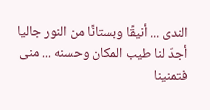الندى ... أنيقًا وبستانًا من النور جاليا
أجدّ لنا طيب المكان وحسنه ... منى فتمنينا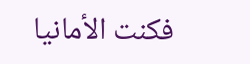فكنت الأمانيا